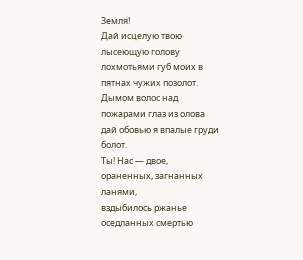Земля!
Дай исцелую твою лысеющую голову
лохмотьями губ моих в пятнах чужих позолот.
Дымом волос над пожарами глаз из олова
дай обовью я впалые груди болот.
Ты! Нас — двое,
ораненных, загнанных ланями,
вздыбилось ржанье оседланных смертью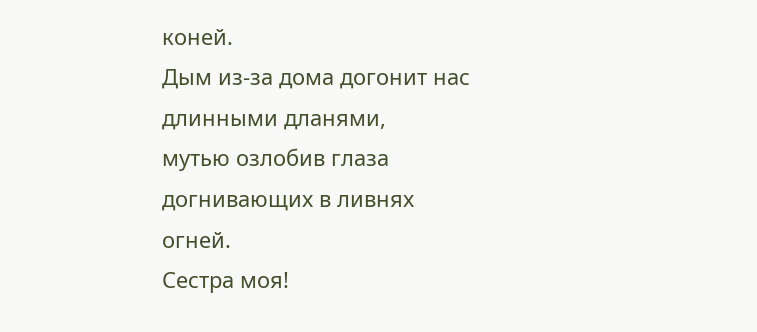коней.
Дым из-за дома догонит нас длинными дланями,
мутью озлобив глаза догнивающих в ливнях огней.
Сестра моя!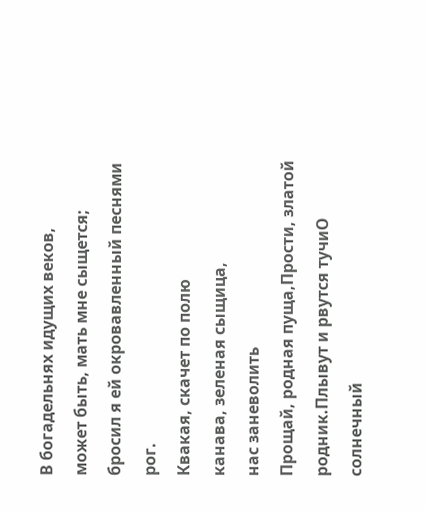В богадельнях идущих веков,
может быть, мать мне сыщется;
бросил я ей окровавленный песнями рог.
Квакая, скачет по полю
канава, зеленая сыщица,
нас заневолить
Прощай, родная пуща,Прости, златой родник.Плывут и рвутся тучиО солнечный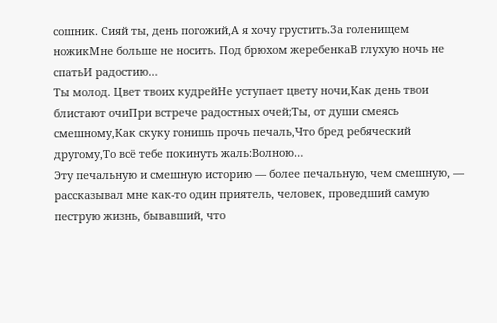сошник. Сияй ты, день погожий,А я хочу грустить.За голенищем ножикМне больше не носить. Под брюхом жеребенкаВ глухую ночь не спатьИ радостию…
Ты молод. Цвет твоих кудрейНе уступает цвету ночи,Как день твои блистают очиПри встрече радостных очей;Ты, от души смеясь смешному,Как скуку гонишь прочь печаль,Что бред ребяческий другому,То всё тебе покинуть жаль:Волною…
Эту печальную и смешную историю — более печальную, чем смешную, — рассказывал мне как-то один приятель, человек, проведший самую пеструю жизнь, бывавший, что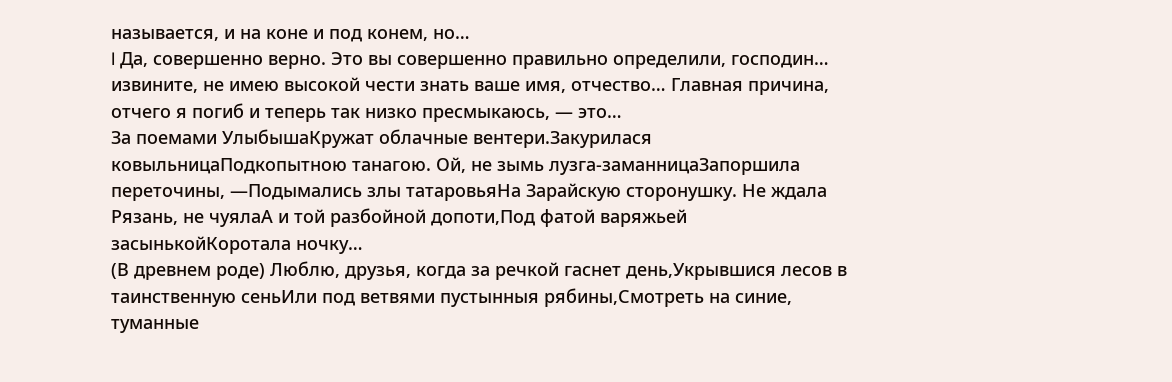называется, и на коне и под конем, но…
I Да, совершенно верно. Это вы совершенно правильно определили, господин… извините, не имею высокой чести знать ваше имя, отчество… Главная причина, отчего я погиб и теперь так низко пресмыкаюсь, — это…
За поемами УлыбышаКружат облачные вентери.Закурилася ковыльницаПодкопытною танагою. Ой, не зымь лузга-заманницаЗапоршила переточины, —Подымались злы татаровьяНа Зарайскую сторонушку. Не ждала Рязань, не чуялаА и той разбойной допоти,Под фатой варяжьей засынькойКоротала ночку…
(В древнем роде) Люблю, друзья, когда за речкой гаснет день,Укрывшися лесов в таинственную сеньИли под ветвями пустынныя рябины,Смотреть на синие, туманные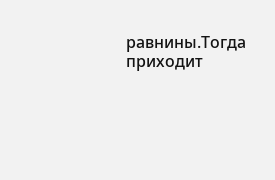равнины.Тогда приходит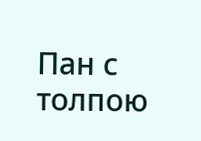Пан с толпою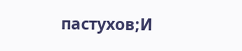пастухов;И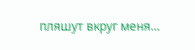пляшут вкруг меня…